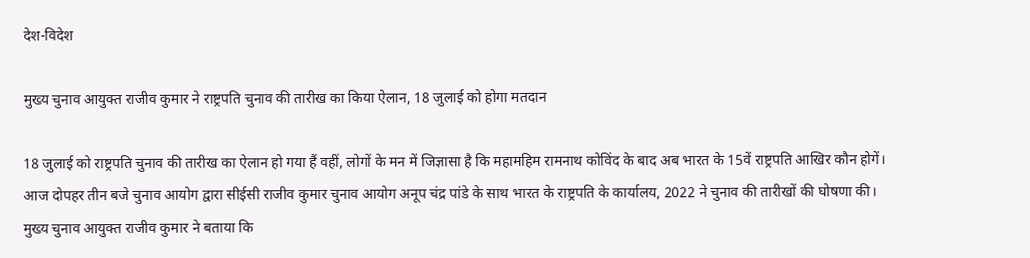देश-विदेश

मुख्य चुनाव आयुक्त राजीव कुमार ने राष्ट्रपति चुनाव की तारीख का किया ऐलान, 18 जुलाई को होगा मतदान

18 जुलाई को राष्ट्रपति चुनाव की तारीख का ऐलान हो गया हैं वहीं, लोगों के मन में जिज्ञासा है कि महामहिम रामनाथ कोविंद के बाद अब भारत के 15वें राष्ट्रपति आखिर कौन होगें। आज दोपहर तीन बजे चुनाव आयोग द्वारा सीईसी राजीव कुमार चुनाव आयोग अनूप चंद्र पांडे के साथ भारत के राष्ट्रपति के कार्यालय, 2022 ने चुनाव की तारीखों की घोषणा की। मुख्य चुनाव आयुक्त राजीव कुमार ने बताया कि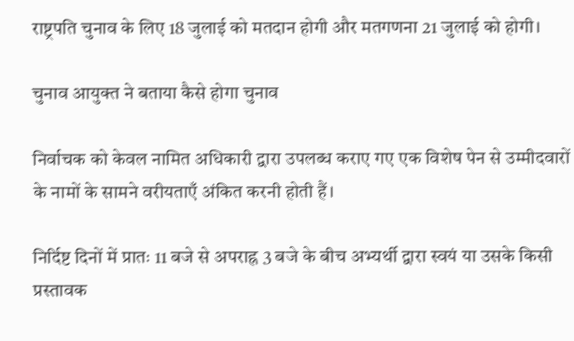राष्ट्रपति चुनाव के लिए 18 जुलाई को मतदान होगी और मतगणना 21 जुलाई को होगी।

चुनाव आयुक्त ने बताया कैसे होगा चुनाव

निर्वाचक को केवल नामित अधिकारी द्वारा उपलब्ध कराए गए एक विशेष पेन से उम्मीदवारों के नामों के सामने वरीयताएँ अंकित करनी होती हैं।

निर्दिष्ट दिनों में प्रातः 11 बजे से अपराह्न 3 बजे के बीच अभ्यर्थी द्वारा स्वयं या उसके किसी प्रस्तावक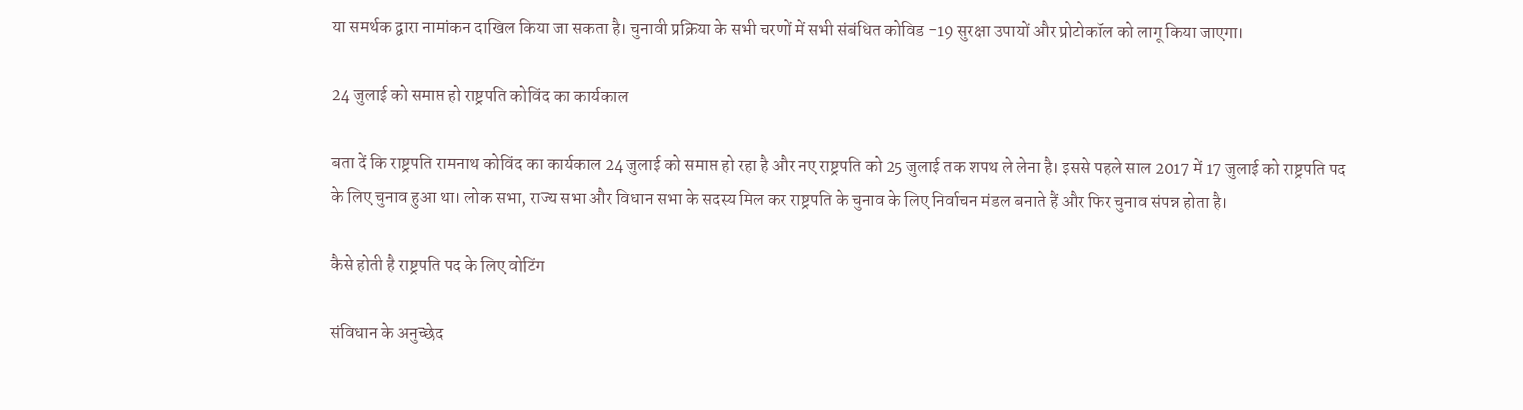या समर्थक द्वारा नामांकन दाखिल किया जा सकता है। चुनावी प्रक्रिया के सभी चरणों में सभी संबंधित कोविड -19 सुरक्षा उपायों और प्रोटोकॉल को लागू किया जाएगा।

24 जुलाई को समाप्त हो राष्ट्रपति कोविंद का कार्यकाल

बता दें कि राष्ट्रपति रामनाथ कोविंद का कार्यकाल 24 जुलाई को समाप्त हो रहा है और नए राष्ट्रपति को 25 जुलाई तक शपथ ले लेना है। इससे पहले साल 2017 में 17 जुलाई को राष्ट्रपति पद के लिए चुनाव हुआ था। लोक सभा, राज्य सभा और विधान सभा के सदस्य मिल कर राष्ट्रपति के चुनाव के लिए निर्वाचन मंडल बनाते हैं और फिर चुनाव संपन्न होता है।

कैसे होती है राष्ट्रपति पद के लिए वोटिंग

संविधान के अनुच्छेद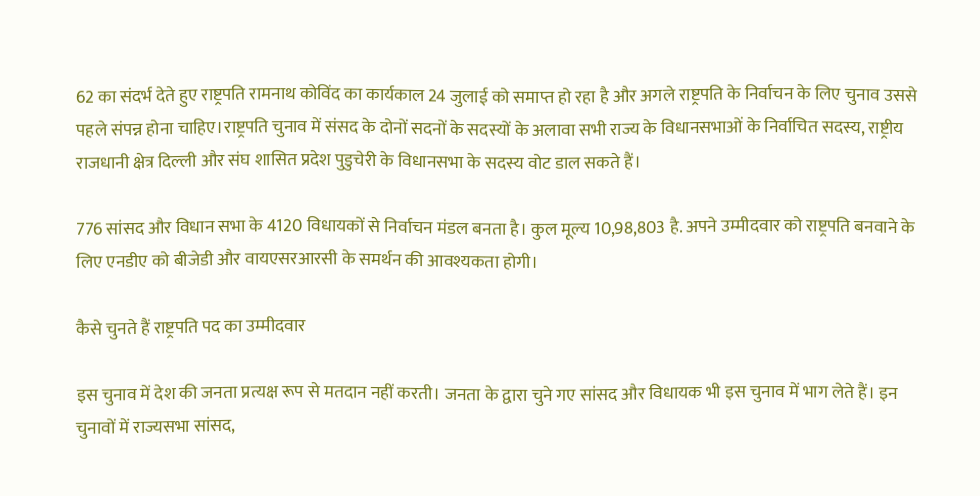62 का संदर्भ देते हुए राष्ट्रपति रामनाथ कोविंद का कार्यकाल 24 जुलाई को समाप्त हो रहा है और अगले राष्ट्रपति के निर्वाचन के लिए चुनाव उससे पहले संपन्न होना चाहिए।राष्ट्रपति चुनाव में संसद के दोनों सदनों के सदस्यों के अलावा सभी राज्य के विधानसभाओं के निर्वाचित सदस्य, राष्ट्रीय राजधानी क्षेत्र दिल्ली और संघ शासित प्रदेश पुडुचेरी के विधानसभा के सदस्य वोट डाल सकते हैं।

776 सांसद और विधान सभा के 4120 विधायकों से निर्वाचन मंडल बनता है। कुल मूल्य 10,98,803 है. अपने उम्मीदवार को राष्ट्रपति बनवाने के लिए एनडीए को बीजेडी और वायएसरआरसी के समर्थन की आवश्यकता होगी।

कैसे चुनते हैं राष्ट्रपति पद का उम्मीदवार

इस चुनाव में देश की जनता प्रत्यक्ष रूप से मतदान नहीं करती। जनता के द्वारा चुने गए सांसद और विधायक भी इस चुनाव में भाग लेते हैं। इन चुनावों में राज्यसभा सांसद,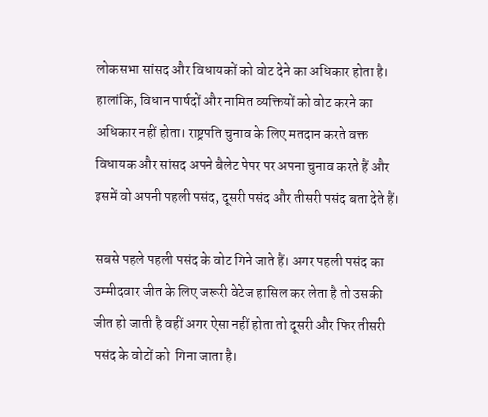लोकसभा सांसद और विधायकों को वोट देने का अधिकार होता है। हालांकि, विधान पार्षदों और नामित व्यक्तियों को वोट करने का अधिकार नहीं होता। राष्ट्रपति चुनाव के लिए मतदान करते वक्त विधायक और सांसद अपने बैलेट पेपर पर अपना चुनाव करते हैं और  इसमें वो अपनी पहली पसंद, दूसरी पसंद और तीसरी पसंद बता देते हैं।

सबसे पहले पहली पसंद के वोट गिने जाते हैं। अगर पहली पसंद का उम्मीदवार जीत के लिए जरूरी वेटेज हासिल कर लेता है तो उसकी जीत हो जाती है वहीं अगर ऐसा नहीं होता तो दूसरी और फिर तीसरी पसंद के वोटों को  गिना जाता है।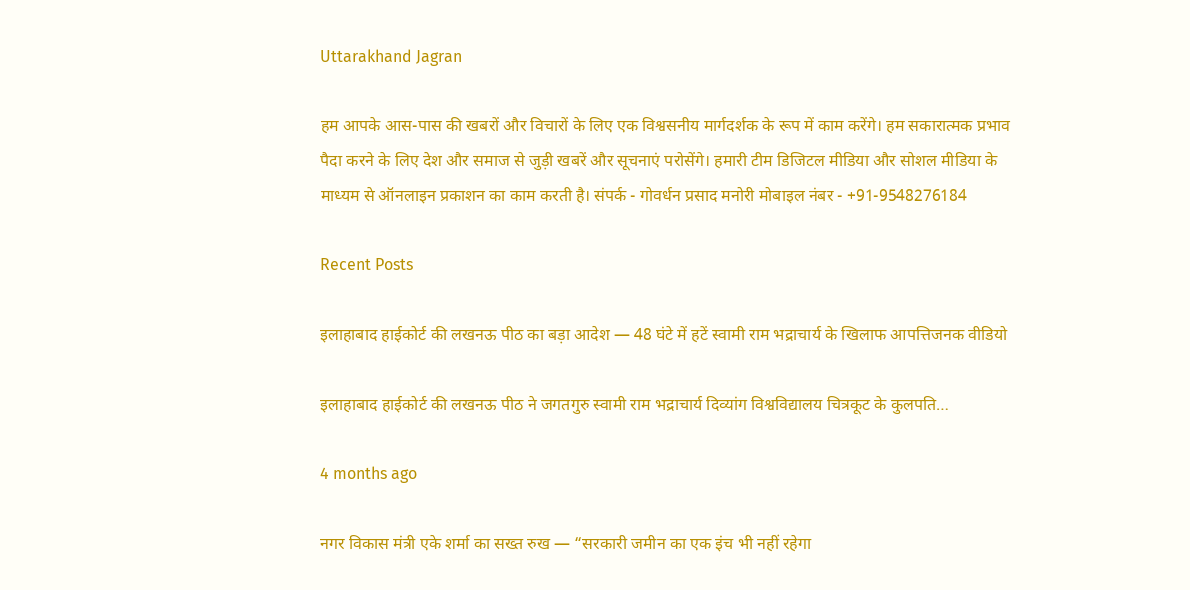Uttarakhand Jagran

हम आपके आस-पास की खबरों और विचारों के लिए एक विश्वसनीय मार्गदर्शक के रूप में काम करेंगे। हम सकारात्मक प्रभाव पैदा करने के लिए देश और समाज से जुड़ी खबरें और सूचनाएं परोसेंगे। हमारी टीम डिजिटल मीडिया और सोशल मीडिया के माध्यम से ऑनलाइन प्रकाशन का काम करती है। संपर्क - गोवर्धन प्रसाद मनोरी मोबाइल नंबर - +91-9548276184

Recent Posts

इलाहाबाद हाईकोर्ट की लखनऊ पीठ का बड़ा आदेश — 48 घंटे में हटें स्वामी राम भद्राचार्य के खिलाफ आपत्तिजनक वीडियो

इलाहाबाद हाईकोर्ट की लखनऊ पीठ ने जगतगुरु स्वामी राम भद्राचार्य दिव्यांग विश्वविद्यालय चित्रकूट के कुलपति…

4 months ago

नगर विकास मंत्री एके शर्मा का सख्त रुख — “सरकारी जमीन का एक इंच भी नहीं रहेगा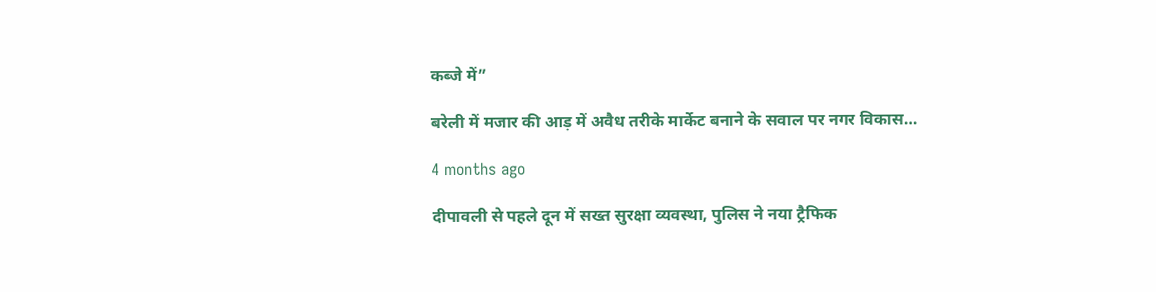कब्जे में”

बरेली में मजार की आड़ में अवैध तरीके मार्केट बनाने के सवाल पर नगर विकास…

4 months ago

दीपावली से पहले दून में सख्त सुरक्षा व्यवस्था, पुलिस ने नया ट्रैफिक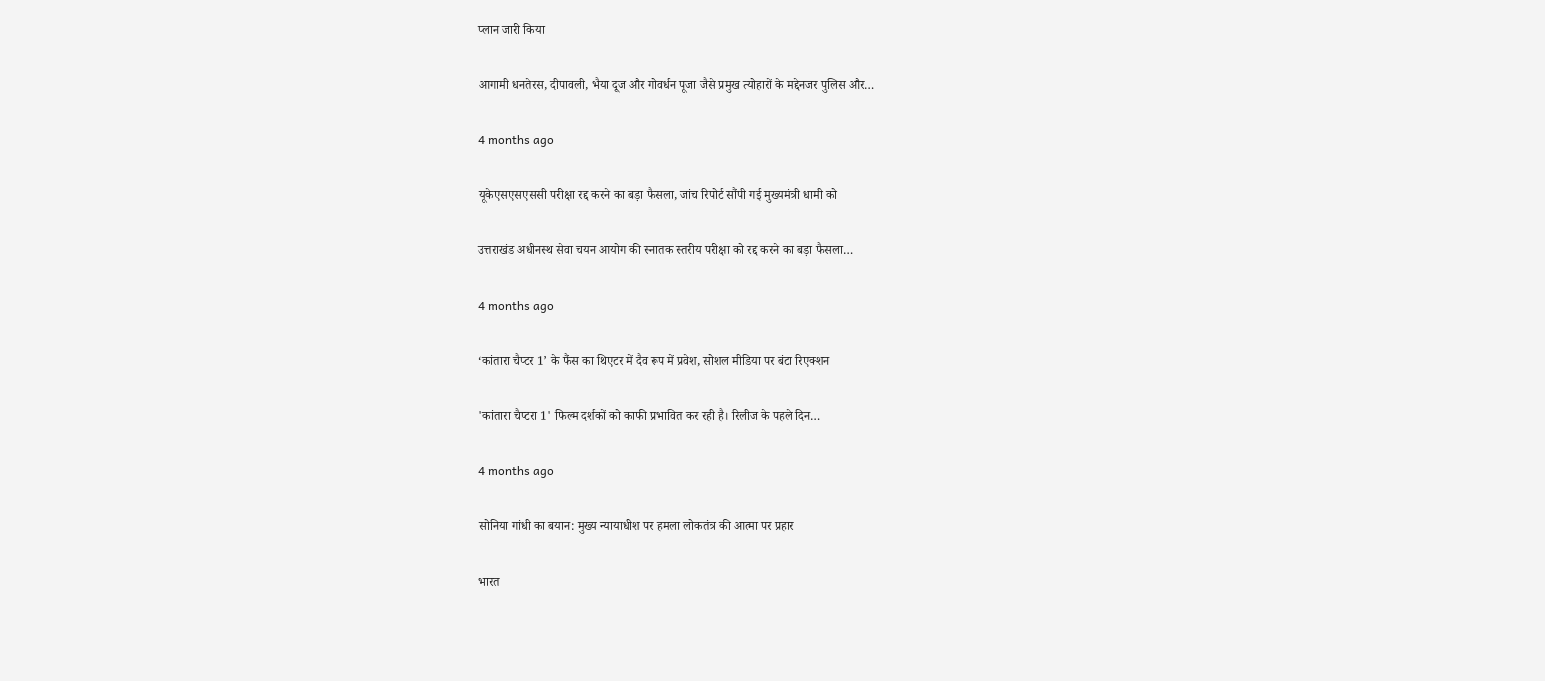प्लान जारी किया

आगामी धनतेरस, दीपावली, भैया दूज और गोवर्धन पूजा जैसे प्रमुख त्योहारों के मद्देनजर पुलिस और…

4 months ago

यूकेएसएसएससी परीक्षा रद्द करने का बड़ा फैसला, जांच रिपोर्ट सौंपी गई मुख्यमंत्री धामी को

उत्तराखंड अधीनस्थ सेवा चयन आयोग की स्नातक स्तरीय परीक्षा को रद्द करने का बड़ा फैसला…

4 months ago

‘कांतारा चैप्टर 1’ के फैंस का थिएटर में दैव रूप में प्रवेश, सोशल मीडिया पर बंटा रिएक्शन

'कांतारा चैप्टरा 1' फिल्म दर्शकों को काफी प्रभावित कर रही है। रिलीज के पहले दिन…

4 months ago

सोनिया गांधी का बयान: मुख्य न्यायाधीश पर हमला लोकतंत्र की आत्मा पर प्रहार

भारत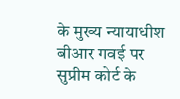के मुख्य न्यायाधीश बीआर गवई पर सुप्रीम कोर्ट के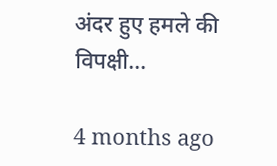अंदर हुए हमले की विपक्षी…

4 months ago